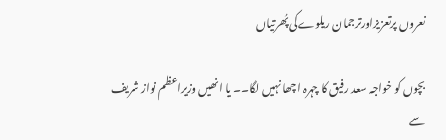نعروں پرتعزیزاورترجمان ریلوےکی پُھرتیاں

بچوں کو خواجہ سعد رفیق کا چہرہ اچھا نہیں لگا۔۔ یا انھیں وزیراعظم نواز شریف سے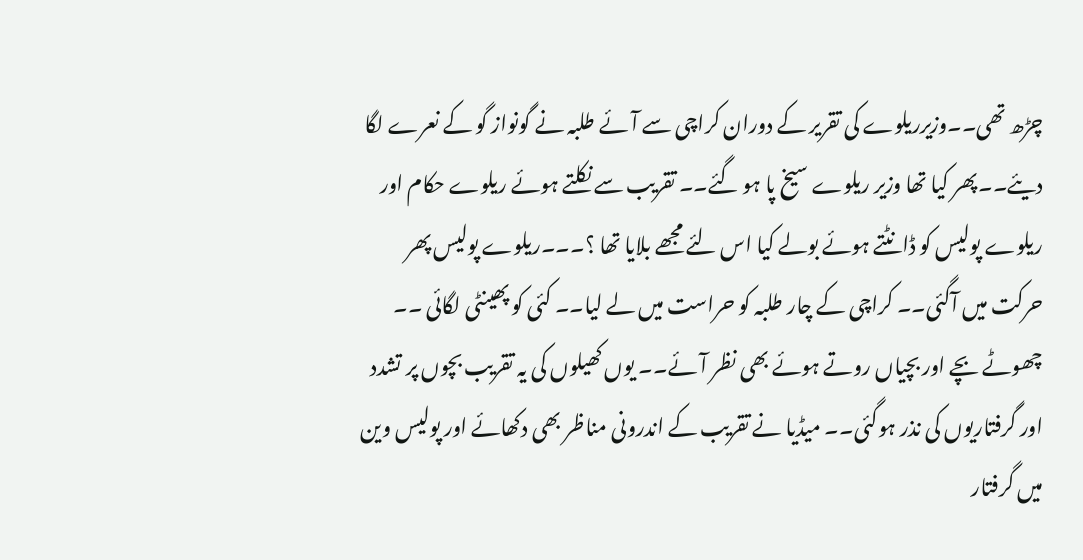چڑھ تھی۔۔وزیرریلوے کی تقریر کے دوران کراچی سے آئے طلبہ نے گونواز گو کے نعرے لگا دیئے۔۔پھر کیا تھا وزیر ریلوے سیخ پا ہو گئے۔۔ تقریب سے نکلتے ہوئے ریلوے حکام اور ریلوے پولیس کو ڈانٹتے ہوئے بولے کیا اس لئے مجھے بلایا تھا ؟۔۔۔ریلوے پولیس پھر حرکت میں آگئی۔۔ کراچی کے چار طلبہ کو حراست میں لے لیا۔۔ کئی کو پھینٹی لگائی ۔۔ چھوٹے بچے اور بچیاں روتے ہوئے بھی نظر آئے۔۔ یوں کھیلوں کی یہ تقریب بچوں پر تشدد اور گرفتاریوں کی نذر ہوگئی۔۔ میڈیا نے تقریب کے اندرونی مناظر بھی دکھائے اور پولیس وین میں گرفتار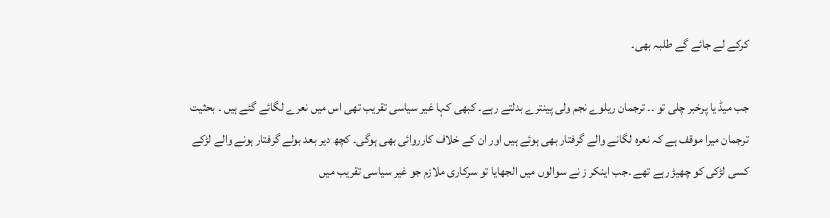کرکے لے جائے گے طلبہ بھی۔

جب میڈ یا پرخبر چلی تو ۔۔ ترجمان ریلوے نجم ولی پینترے بدلتے رہے۔ کبھی کہا غیر سیاسی تقریب تھی اس میں نعرے لگائے گئے ہیں ۔ بحثیت ترجمان میرا موقف ہے کہ نعرہ لگانے والے گرفتار بھی ہوئے ہیں اور ان کے خلاف کارروائی بھی ہوگی۔ کچھ دیر بعد بولے گرفتار ہونے والے لڑکے کسی لڑکی کو چھیڑ رہے تھے ۔جب اینکر ز نے سوالوں میں الجھایا تو سرکاری ملازم جو غیر سیاسی تقریب میں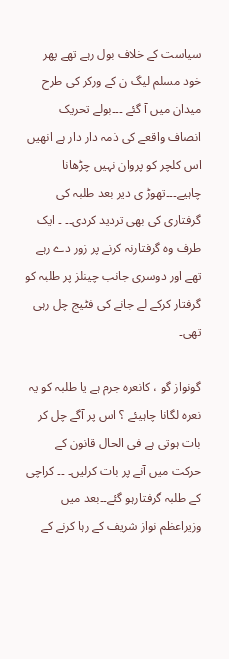سیاست کے خلاف بول رہے تھے پھر خود مسلم لیگ ن کے ورکر کی طرح میدان میں آ گئے ۔۔۔بولے تحریک انصاف واقعے کی ذمہ دار دار ہے انھیں اس کلچر کو پروان نہیں چڑھانا چاہیے۔۔۔تھوڑ ی دیر بعد طلبہ کی گرفتاری کی بھی تردید کردی۔۔ ۔ ایک طرف وہ گرفتارنہ کرنے پر زور دے رہے تھے اور دوسری جانب چینلز پر طلبہ کو گرفتار کرکے لے جانے کی فٹیج چل رہی تھی۔

گونواز گو ، کانعرہ جرم ہے یا طلبہ کو یہ نعرہ لگانا چاہیئے ؟ اس پر آگے چل کر بات ہوتی ہے فی الحال قانون کے حرکت میں آنے پر بات کرلیں۔ ۔۔ کراچی کے طلبہ گرفتارہو گئے۔۔بعد میں وزیراعظم نواز شریف کے رہا کرنے کے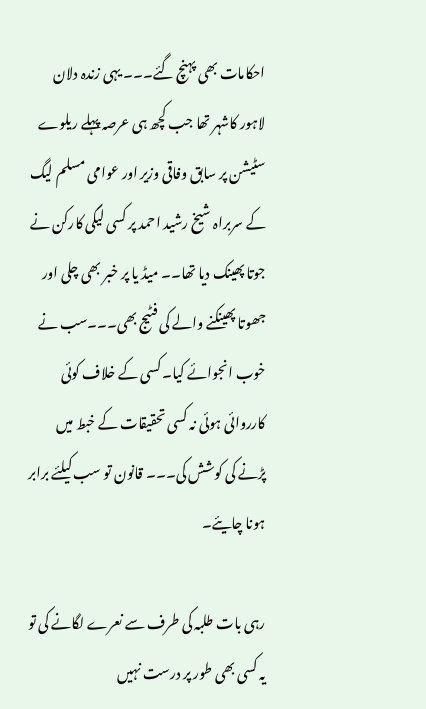احکامات بھی پہنچ گئے۔۔۔ یہی زندہ دلان لاہور کاشہر تھا جب کچھ ہی عرصہ پہلے ریلوے سٹیشن پر سابق وفاقی وزیر اور عوامی مسلم لیگ کے سربراہ شیخ رشید احمد پر کسی لیگی کارکن نے جوتا پھینک دیا تھا۔۔ میڈ یا پر خبر بھی چلی اور جھوتا پھینکنے والے کی فٹیج بھی۔۔۔سب نے خوب انجوائے کیا۔ کسی کے خلاف کوئی کارروائی ہوئی نہ کسی تحقیقات کے خبط میں پڑنے کی کوشش کی۔۔۔ قانون تو سب کیلئے برابر ہونا چایئے۔

رہی بات طلبہ کی طرف سے نعرے لگانے کی تو یہ کسی بھی طور پر درست نہیں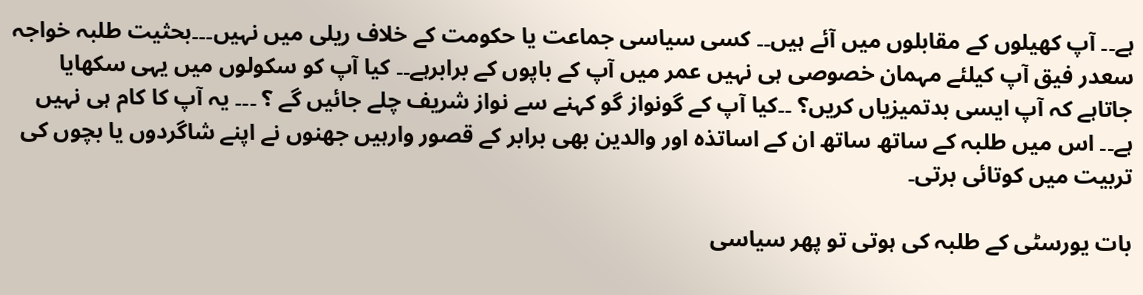ہے۔۔ آپ کھیلوں کے مقابلوں میں آئے ہیں۔۔ کسی سیاسی جماعت یا حکومت کے خلاف ریلی میں نہیں۔۔۔بحثیت طلبہ خواجہ سعدر فیق آپ کیلئے مہمان خصوصی ہی نہیں عمر میں آپ کے باپوں کے برابرہے۔۔ کیا آپ کو سکولوں میں یہی سکھایا جاتاہے کہ آپ ایسی بدتمیزیاں کریں؟ ۔۔کیا آپ کے گونواز گو کہنے سے نواز شریف چلے جائیں گے ؟ ۔۔۔ یہ آپ کا کام ہی نہیں ہے۔۔ اس میں طلبہ کے ساتھ ساتھ ان کے اساتذہ اور والدین بھی برابر کے قصور وارہیں جھنوں نے اپنے شاگردوں یا بچوں کی تربیت میں کوتائی برتی۔

بات یورسٹی کے طلبہ کی ہوتی تو پھر سیاسی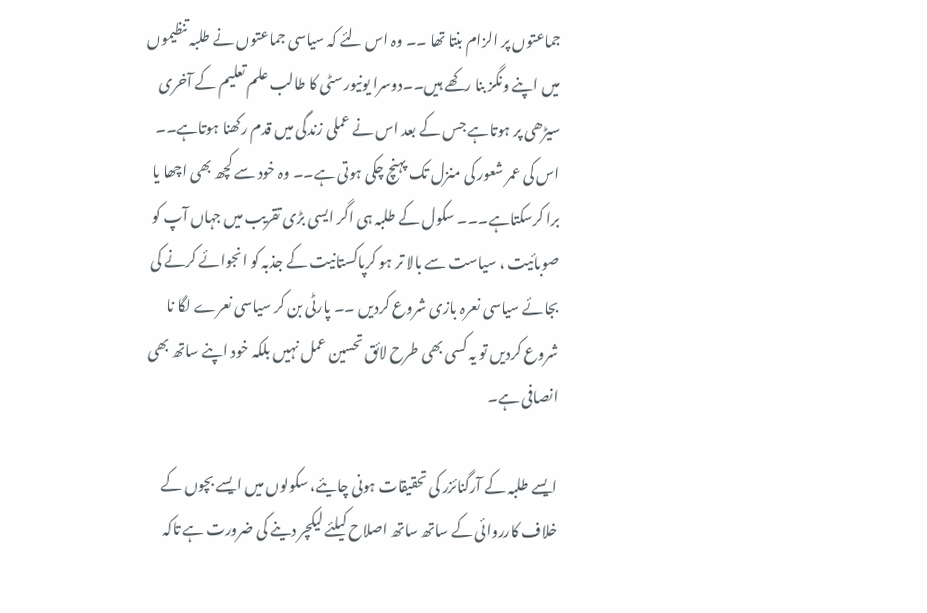جماعتوں پر الزام بنتا تھا ۔۔ وہ اس لئے کہ سیاسی جماعتوں نے طلبہ تنظیموں میں اپنے ونگز بنا رکھے ہیں۔۔دوسرا یونیورسٹی کا طالب علم تعلیم کے آخری سیڑھی پر ہوتاہے جس کے بعد اس نے عملی زندگی میں قدم رکھنا ہوتاہے۔۔ اس کی عمر شعور کی منزل تک پہنچ چکی ہوتی ہے۔۔ وہ خود سے کچھ بھی اچھا یا برا کرسکتاہے۔۔۔ سکول کے طلبہ ہی اگر ایسی بڑی تقریب میں جہاں آپ کو صوبائیت ، سیاست سے بالا تر ہو کرپاکستانیت کے جذبہ کو انجوائے کرنے کی بجائے سیاسی نعرہ بازی شروع کردیں ۔۔ پارٹی بن کر سیاسی نعرے لگا نا شروع کردیں تو یہ کسی بھی طرح لائق تحسین عمل نہیں بلکہ خود اپنے ساتھ بھی انصافی ہے۔

ایسے طلبہ کے آرگنائزر کی تحقیقات ہونی چایئے، سکولوں میں ایسے بچوں کے خلاف کارروائی کے ساتھ ساتھ اصلاح کیلئے لیکچر دینے کی ضرورت ہے تاکہ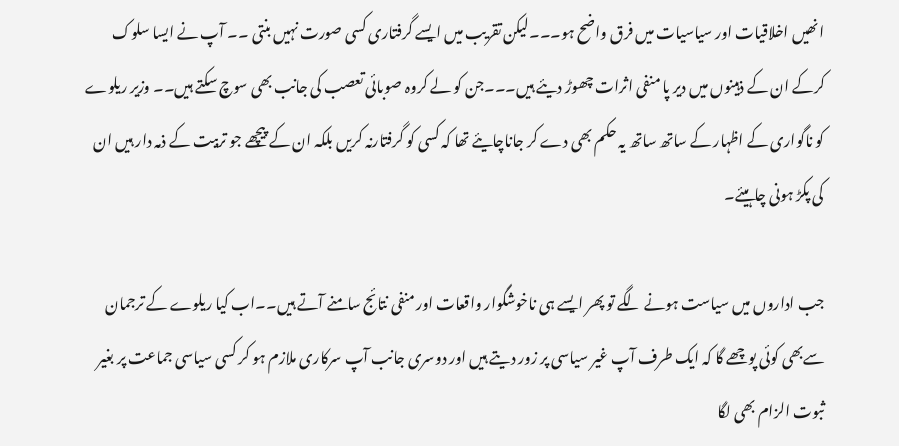انھیں اخلاقیات اور سیاسیات میں فرق واضح ہو۔۔۔لیکن تقریب میں ایسے گرفتاری کسی صورت نہیں بنتی ۔۔ آپ نے ایسا سلوک کرکے ان کے ذہینوں میں دیر پا منفی اثرات چھوڑ دیئے ہیں۔۔۔جن کو لے کروہ صوبائی تعصب کی جانب بھی سوچ سکتے ہیں۔۔ وزیر ریلوے کو ناگواری کے اظہار کے ساتھ ساتھ یہ حکم بھی دے کر جاناچایئے تھا کہ کسی کو گرفتارنہ کریں بلکہ ان کے پیچھے جو تربیت کے ذمہ دار ہیں ان کی پکڑ ہونی چاہیئے۔

جب اداروں میں سیاست ہونے لگے تو پھر ایسے ہی ناخوشگوار واقعات اور منفی نتائج سامنے آتے ہیں۔۔اب کیا ریلوے کے ترجمان سےبھی کوئی پوچھے گا کہ ایک طرف آپ غیر سیاسی پر زور دیتے ہیں اور دوسری جانب آپ سرکاری ملازم ہو کر کسی سیاسی جماعت پر بغیر ثبوت الزام بھی لگا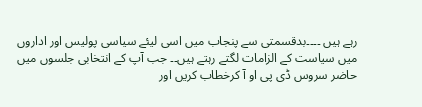رہے ہیں ۔۔۔۔بدقسمتی سے پنجاب میں اسی لیئے سیاسی پولیس اور اداروں میں سیاست کے الزامات لگتے رہتے ہیں۔۔ جب آپ کے انتخابی جلسوں میں حاضر سروس ڈی پی او آ کرخطاب کریں اور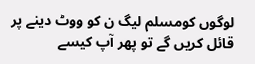لوگوں کومسلم لیگ ن کو ووٹ دینے پر قائل کریں گے تو پھر آپ کیسے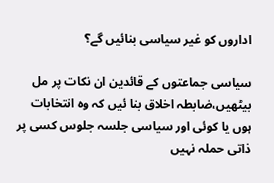اداروں کو غیر سیاسی بنائیں گے؟

سیاسی جماعتوں کے قائدین ان نکات پر مل بیٹھیں،ضابطہ اخلاق بنا ئیں کہ وہ انتخابات ہوں یا کوئی اور سیاسی جلسہ جلوس کسی پر ذاتی حملہ نہیں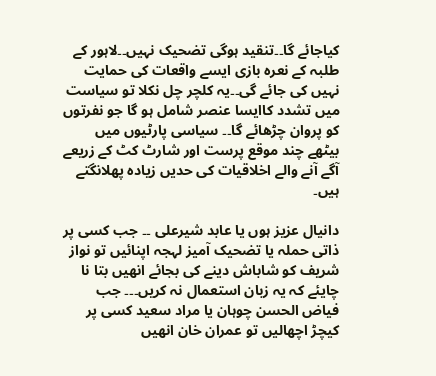کیاجائے گا۔۔تنقید ہوگی تضحیک نہیں۔۔لاہور کے طلبہ کے نعرہ بازی ایسے واقعات کی حمایت نہیں کی جائے گی۔۔یہ کلچر چل نکلا تو سیاست میں تشدد کاایسا عنصر شامل ہو گا جو نفرتوں کو پروان چڑھائے گا۔۔ سیاسی پارٹیوں میں بیٹھے چند موقع پرست اور شارٹ کٹ کے زریعے آگے آنے والے اخلاقیات کی حدیں زیادہ پھلانگتے ہیں۔

دانیال عزیز ہوں یا عابد شیرعلی ۔۔ جب کسی پر ذاتی حملہ یا تضحیک آمیز لہجہ اپنائیں تو نواز شریف کو شاباش دینے کی بجائے انھیں بتا نا چایئے کہ یہ زبان استعمال نہ کریں۔۔۔ جب فیاض الحسن چوہان یا مراد سعید کسی پر کیچڑ اچھالیں تو عمران خان انھیں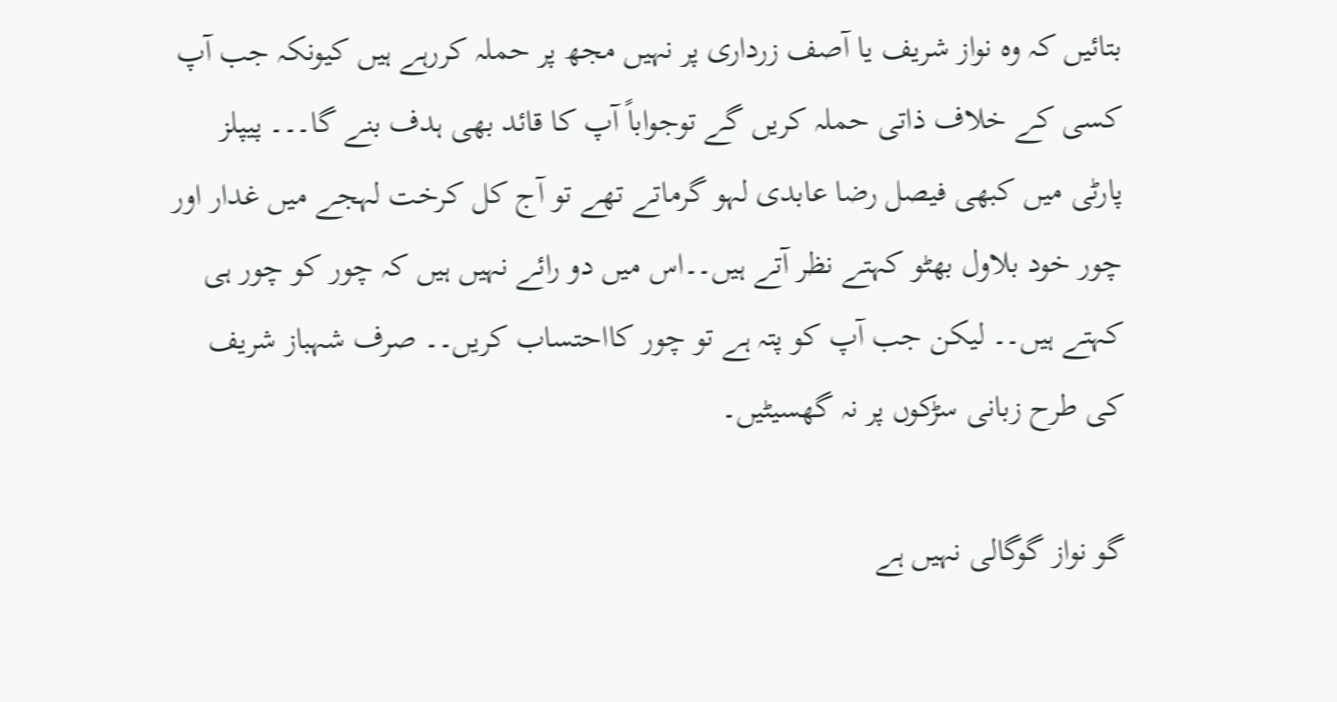بتائیں کہ وہ نواز شریف یا آصف زرداری پر نہیں مجھ پر حملہ کررہے ہیں کیونکہ جب آپ کسی کے خلاف ذاتی حملہ کریں گے توجواباً آپ کا قائد بھی ہدف بنے گا۔۔۔ پیپلز پارٹی میں کبھی فیصل رضا عابدی لہو گرماتے تھے تو آج کل کرخت لہجے میں غدار اور چور خود بلاول بھٹو کہتے نظر آتے ہیں۔۔اس میں دو رائے نہیں ہیں کہ چور کو چور ہی کہتے ہیں۔۔ لیکن جب آپ کو پتہ ہے تو چور کااحتساب کریں۔۔ صرف شہباز شریف کی طرح زبانی سڑکوں پر نہ گھسیٹیں۔

گو نواز گوگالی نہیں ہے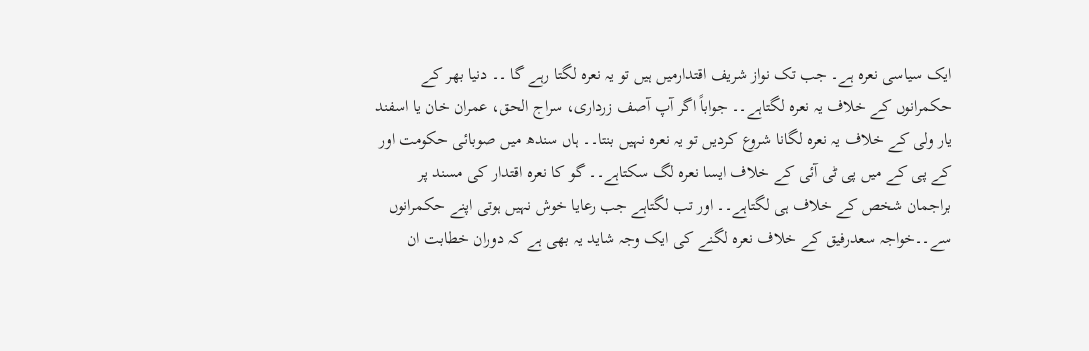ایک سیاسی نعرہ ہے۔ جب تک نواز شریف اقتدارمیں ہیں تو یہ نعرہ لگتا رہے گا ۔۔ دنیا بھر کے حکمرانوں کے خلاف یہ نعرہ لگتاہے۔۔ جواباً اگر آپ آصف زرداری، سراج الحق، عمران خان یا اسفند یار ولی کے خلاف یہ نعرہ لگانا شروع کردیں تو یہ نعرہ نہیں بنتا۔۔ ہاں سندھ میں صوبائی حکومت اور کے پی کے میں پی ٹی آئی کے خلاف ایسا نعرہ لگ سکتاہے۔۔ گو کا نعرہ اقتدار کی مسند پر براجمان شخص کے خلاف ہی لگتاہے۔۔ اور تب لگتاہے جب رعایا خوش نہیں ہوتی اپنے حکمرانوں سے۔۔خواجہ سعدرفیق کے خلاف نعرہ لگنے کی ایک وجہ شاید یہ بھی ہے کہ دوران خطابت ان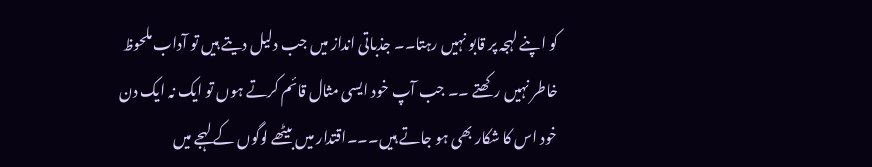کو اپنے لہجہ پر قابو نہیں رہتا۔۔ جذباتی انداز میں جب دلیل دیتے ہیں تو آداب ملحوظ خاطر نہیں رکھتے ۔۔ جب آپ خود ایسی مثال قائم کرتے ہوں تو ایک نہ ایک دن خود اس کا شکار بھی ہو جاتے ہیں۔۔۔اقتدار میں بیٹھے لوگوں کے لہجے میں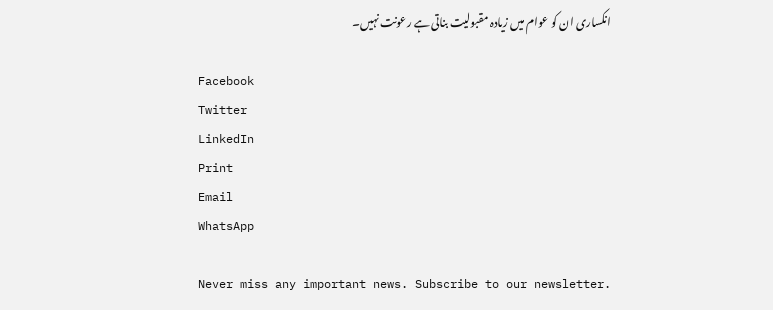انکساری ان کو عوام میں زیادہ مقبولیت بناتی ہے رعونت نہیں۔

Facebook
Twitter
LinkedIn
Print
Email
WhatsApp

Never miss any important news. Subscribe to our newsletter.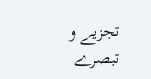تجزیے و تبصرے